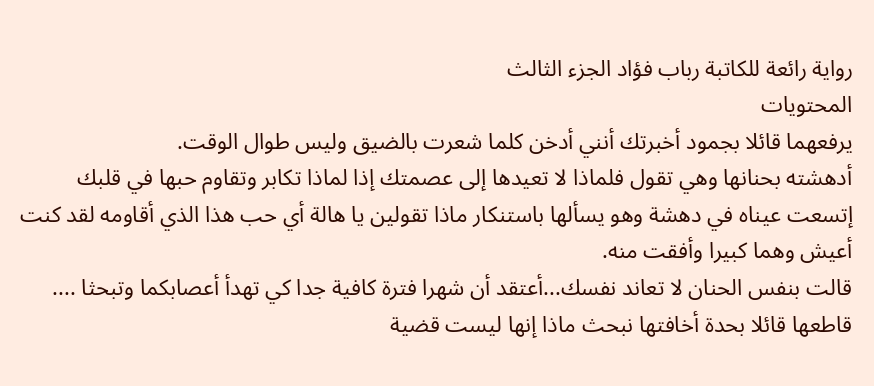رواية رائعة للكاتبة رباب فؤاد الجزء الثالث
المحتويات
يرفعهما قائلا بجمود أخبرتك أنني أدخن كلما شعرت بالضيق وليس طوال الوقت.
أدهشته بحنانها وهي تقول فلماذا لا تعيدها إلى عصمتك إذا لماذا تكابر وتقاوم حبها في قلبك
إتسعت عيناه في دهشة وهو يسألها باستنكار ماذا تقولين يا هالة أي حب هذا الذي أقاومه لقد كنت أعيش وهما كبيرا وأفقت منه.
قالت بنفس الحنان لا تعاند نفسك...أعتقد أن شهرا فترة كافية جدا كي تهدأ أعصابكما وتبحثا ....
قاطعها قائلا بحدة أخافتها نبحث ماذا إنها ليست قضية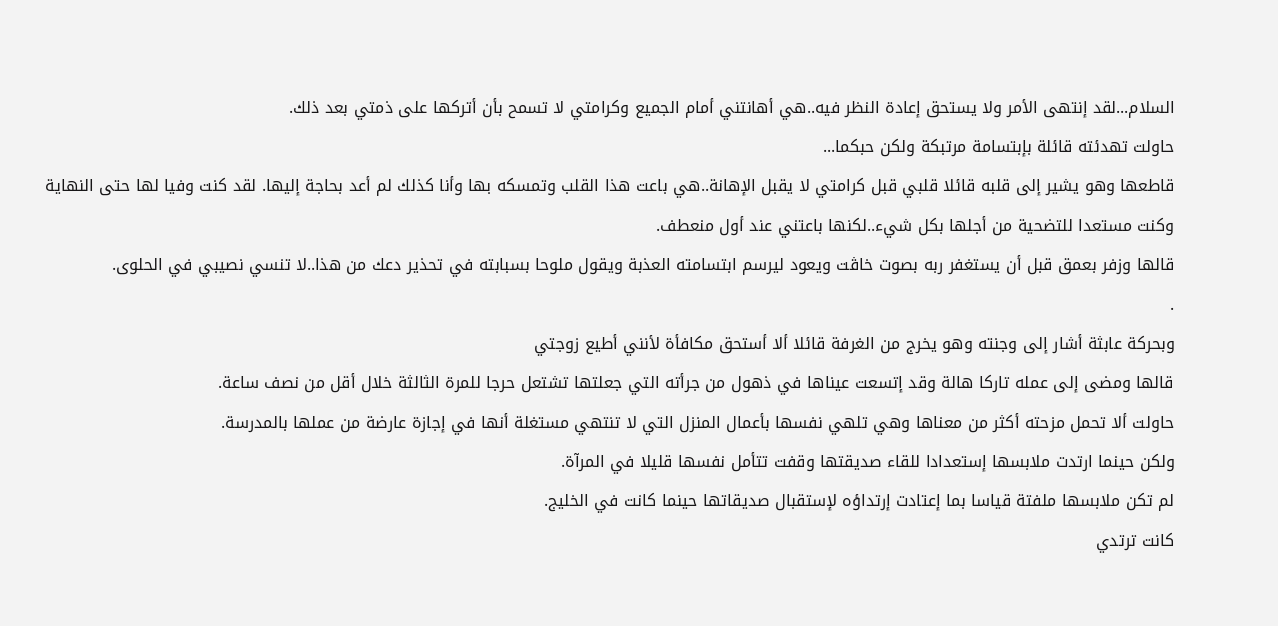السلام...لقد إنتهى الأمر ولا يستحق إعادة النظر فيه..هي أهانتني أمام الجميع وكرامتي لا تسمح بأن أتركها على ذمتي بعد ذلك.
حاولت تهدئته قائلة بإبتسامة مرتبكة ولكن حبكما...
قاطعها وهو يشير إلى قلبه قائلا قلبي قبل كرامتي لا يقبل الإهانة..هي باعت هذا القلب وتمسكه بها وأنا كذلك لم أعد بحاجة إليها. لقد كنت وفيا لها حتى النهاية وكنت مستعدا للتضحية من أجلها بكل شيء..لكنها باعتني عند أول منعطف.
قالها وزفر بعمق قبل أن يستغفر ربه بصوت خاڤت ويعود ليرسم ابتسامته العذبة ويقول ملوحا بسبابته في تحذير دعك من هذا..لا تنسي نصيبي في الحلوى.
.
وبحركة عابثة أشار إلى وجنته وهو يخرج من الغرفة قائلا ألا أستحق مكافأة لأنني أطيع زوجتي
قالها ومضى إلى عمله تاركا هالة وقد إتسعت عيناها في ذهول من جرأته التي جعلتها تشتعل حرجا للمرة الثالثة خلال أقل من نصف ساعة.
حاولت ألا تحمل مزحته أكثر من معناها وهي تلهي نفسها بأعمال المنزل التي لا تنتهي مستغلة أنها في إجازة عارضة من عملها بالمدرسة.
ولكن حينما ارتدت ملابسها إستعدادا للقاء صديقتها وقفت تتأمل نفسها قليلا في المرآة.
لم تكن ملابسها ملفتة قياسا بما إعتادت إرتداؤه لإستقبال صديقاتها حينما كانت في الخليج.
كانت ترتدي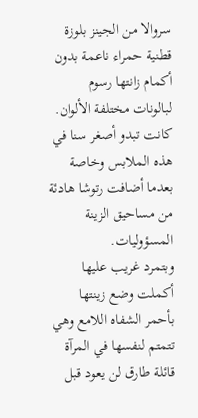سروالا من الجينز بلوزة قطنية حمراء ناعمة بدون أكمام زانتها رسوم لبالونات مختلفة الألوان.
كانت تبدو أصغر سنا في هذه الملابس وخاصة بعدما أضافت رتوشا هادئة من مساحيق الزينة المسؤوليات.
وبتمرد غريب عليها أكملت وضع زينتها بأحمر الشفاه اللامع وهي تتمتم لنفسها في المرآة قائلة طارق لن يعود قبل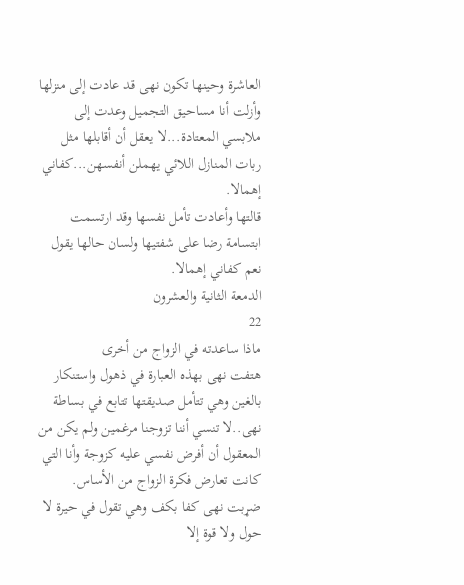العاشرة وحينها تكون نهى قد عادت إلى منزلها وأزلت أنا مساحيق التجميل وعدت إلى ملابسي المعتادة...لا يعقل أن أقابلها مثل ربات المنازل اللائي يهملن أنفسهن...كفاني إهمالا.
قالتها وأعادت تأمل نفسها وقد ارتسمت ابتسامة رضا على شفتيها ولسان حالها يقول نعم كفاني إهمالا.
الدمعة الثانية والعشرون
22
ماذا ساعدته في الزواج من أخرى
هتفت نهى بهذه العبارة في ذهول واستنكار بالغين وهي تتأمل صديقتها تتابع في بساطة نهى..لا تنسي أننا تزوجنا مرغمين ولم يكن من المعقول أن أفرض نفسي عليه كزوجة وأنا التي كانت تعارض فكرة الزواج من الأساس.
ضړبت نهى كفا بكف وهي تقول في حيرة لا حول ولا قوة إلا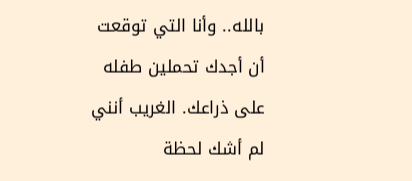بالله.. وأنا التي توقعت أن أجدك تحملين طفله على ذراعك. الغريب أنني لم أشك لحظة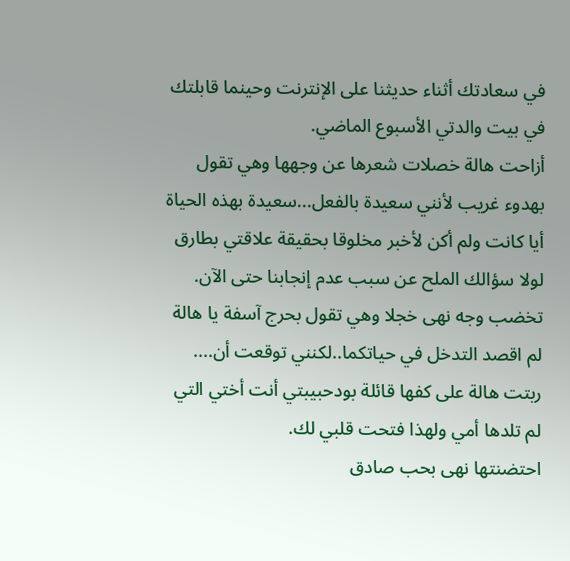في سعادتك أثناء حديثنا على الإنترنت وحينما قابلتك في بيت والدتي الأسبوع الماضي.
أزاحت هالة خصلات شعرها عن وجهها وهي تقول بهدوء غريب لأنني سعيدة بالفعل...سعيدة بهذه الحياة أيا كانت ولم أكن لأخبر مخلوقا بحقيقة علاقتي بطارق لولا سؤالك الملح عن سبب عدم إنجابنا حتى الآن.
تخضب وجه نهى خجلا وهي تقول بحرج آسفة يا هالة لم اقصد التدخل في حياتكما..لكنني توقعت أن....
ربتت هالة على كفها قائلة بودحبيبتي أنت أختي التي لم تلدها أمي ولهذا فتحت قلبي لك.
احتضنتها نهى بحب صادق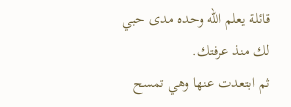قائلة يعلم الله وحده مدى حبي لك منذ عرفتك.
ثم ابتعدت عنها وهي تمسح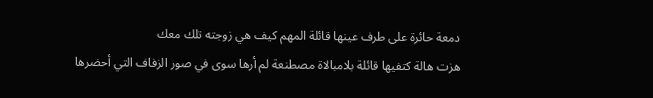دمعة حائرة على طرف عينها قائلة المهم كيف هي زوجته تلك معك
هزت هالة كتفيها قائلة بلامبالاة مصطنعة لم أرها سوى في صور الزفاف التي أحضرها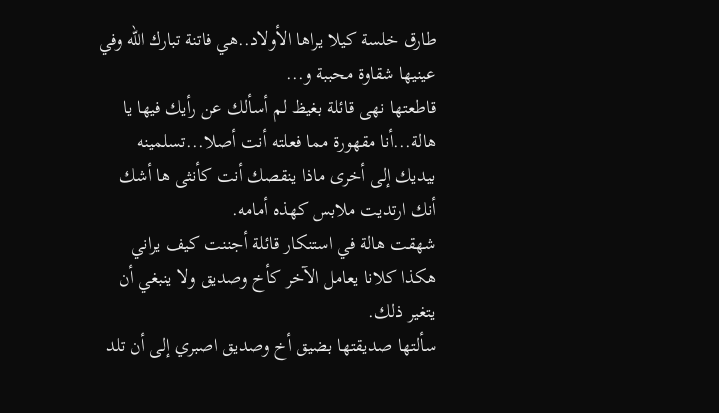طارق خلسة كيلا يراها الأولاد..هي فاتنة تبارك الله وفي عينيها شقاوة محببة و...
قاطعتها نهى قائلة بغيظ لم أسألك عن رأيك فيها يا هالة...أنا مقهورة مما فعلته أنت أصلا...تسلمينه بيديك إلى أخرى ماذا ينقصك أنت كأنثى ها أشك أنك ارتديت ملابس كهذه أمامه.
شهقت هالة في استنكار قائلة أجننت كيف يراني هكذا كلانا يعامل الآخر كأخ وصديق ولا ينبغي أن يتغير ذلك.
سألتها صديقتها بضيق أخ وصديق اصبري إلى أن تلد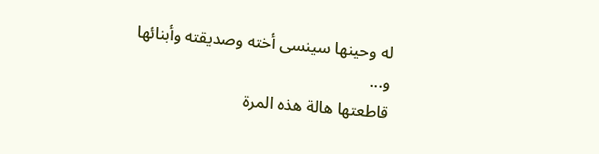له وحينها سينسى أخته وصديقته وأبنائها و...
قاطعتها هالة هذه المرة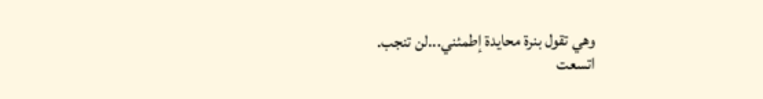وهي تقول بنرة محايدة إطمئني...لن تنجب.
اتسعت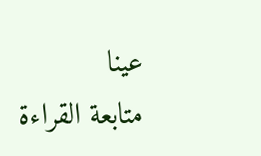عينا
متابعة القراءة